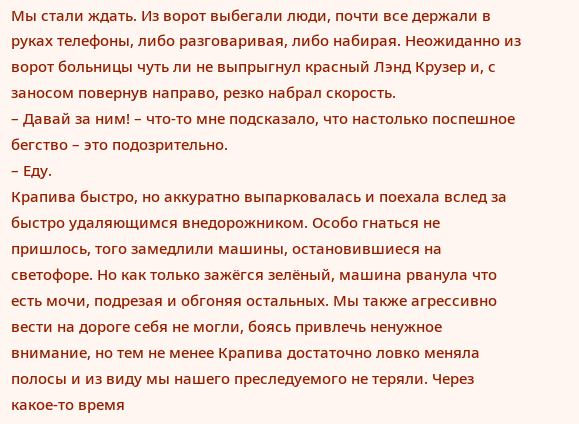Мы стали ждать. Из ворот выбегали люди, почти все держали в руках телефоны, либо разговаривая, либо набирая. Неожиданно из ворот больницы чуть ли не выпрыгнул красный Лэнд Крузер и, с заносом повернув направо, резко набрал скорость.
– Давай за ним! – что-то мне подсказало, что настолько поспешное бегство – это подозрительно.
– Еду.
Крапива быстро, но аккуратно выпарковалась и поехала вслед за быстро удаляющимся внедорожником. Особо гнаться не пришлось, того замедлили машины, остановившиеся на светофоре. Но как только зажёгся зелёный, машина рванула что есть мочи, подрезая и обгоняя остальных. Мы также агрессивно вести на дороге себя не могли, боясь привлечь ненужное внимание, но тем не менее Крапива достаточно ловко меняла полосы и из виду мы нашего преследуемого не теряли. Через какое-то время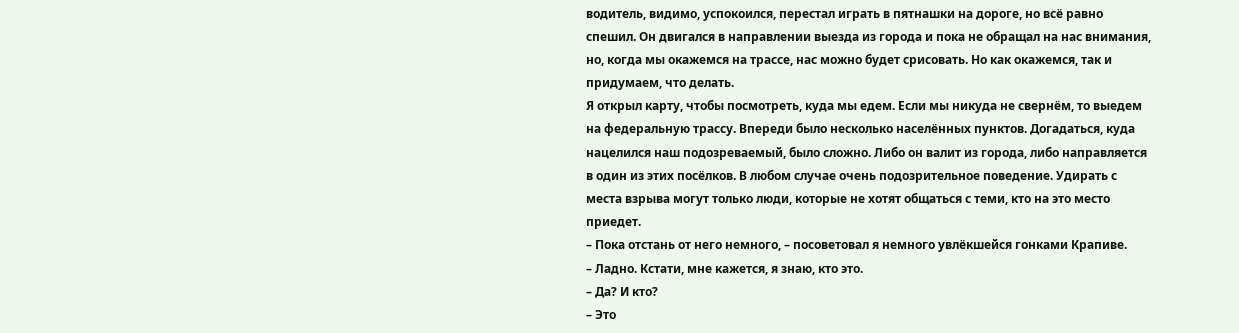водитель, видимо, успокоился, перестал играть в пятнашки на дороге, но всё равно спешил. Он двигался в направлении выезда из города и пока не обращал на нас внимания, но, когда мы окажемся на трассе, нас можно будет срисовать. Но как окажемся, так и придумаем, что делать.
Я открыл карту, чтобы посмотреть, куда мы едем. Если мы никуда не свернём, то выедем на федеральную трассу. Впереди было несколько населённых пунктов. Догадаться, куда нацелился наш подозреваемый, было сложно. Либо он валит из города, либо направляется в один из этих посёлков. В любом случае очень подозрительное поведение. Удирать с места взрыва могут только люди, которые не хотят общаться с теми, кто на это место приедет.
– Пока отстань от него немного, – посоветовал я немного увлёкшейся гонками Крапиве.
– Ладно. Кстати, мне кажется, я знаю, кто это.
– Да? И кто?
– Это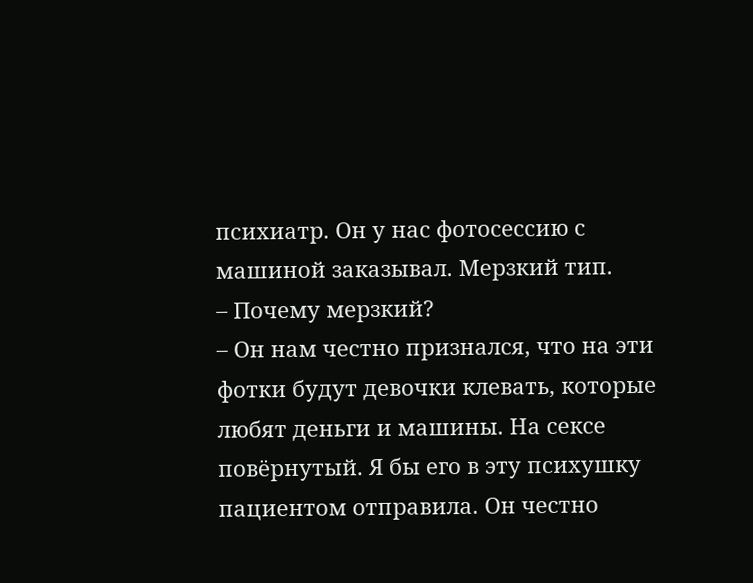психиатр. Он у нас фотосессию с машиной заказывал. Мерзкий тип.
– Почему мерзкий?
– Он нам честно признался, что на эти фотки будут девочки клевать, которые любят деньги и машины. На сексе повёрнутый. Я бы его в эту психушку пациентом отправила. Он честно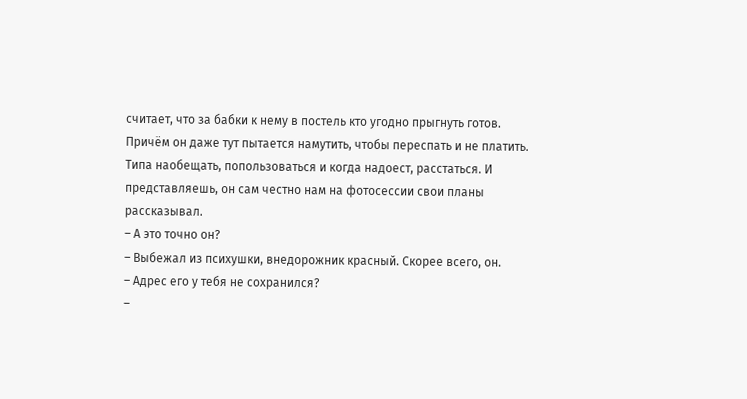считает, что за бабки к нему в постель кто угодно прыгнуть готов. Причём он даже тут пытается намутить, чтобы переспать и не платить. Типа наобещать, попользоваться и когда надоест, расстаться. И представляешь, он сам честно нам на фотосессии свои планы рассказывал.
– А это точно он?
– Выбежал из психушки, внедорожник красный. Скорее всего, он.
– Адрес его у тебя не сохранился?
–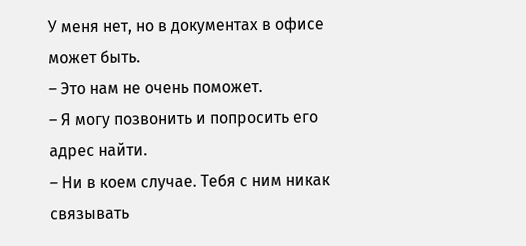У меня нет, но в документах в офисе может быть.
– Это нам не очень поможет.
– Я могу позвонить и попросить его адрес найти.
– Ни в коем случае. Тебя с ним никак связывать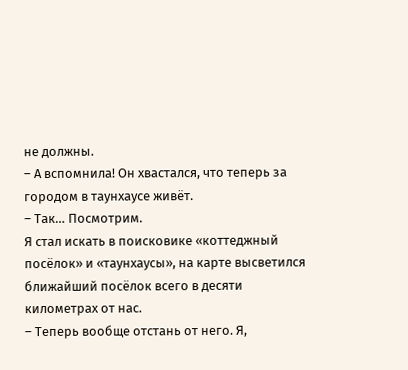не должны.
– А вспомнила! Он хвастался, что теперь за городом в таунхаусе живёт.
– Так… Посмотрим.
Я стал искать в поисковике «коттеджный посёлок» и «таунхаусы», на карте высветился ближайший посёлок всего в десяти километрах от нас.
– Теперь вообще отстань от него. Я,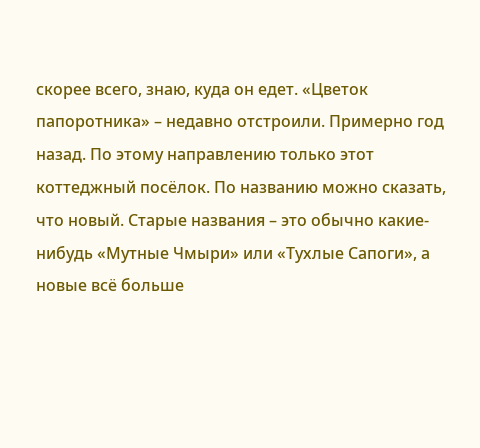скорее всего, знаю, куда он едет. «Цветок папоротника» – недавно отстроили. Примерно год назад. По этому направлению только этот коттеджный посёлок. По названию можно сказать, что новый. Старые названия – это обычно какие-нибудь «Мутные Чмыри» или «Тухлые Сапоги», а новые всё больше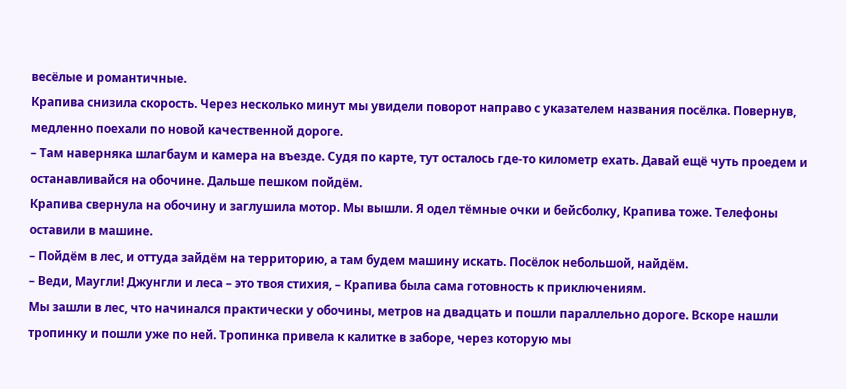весёлые и романтичные.
Крапива снизила скорость. Через несколько минут мы увидели поворот направо с указателем названия посёлка. Повернув, медленно поехали по новой качественной дороге.
– Там наверняка шлагбаум и камера на въезде. Судя по карте, тут осталось где-то километр ехать. Давай ещё чуть проедем и останавливайся на обочине. Дальше пешком пойдём.
Крапива свернула на обочину и заглушила мотор. Мы вышли. Я одел тёмные очки и бейсболку, Крапива тоже. Телефоны оставили в машине.
– Пойдём в лес, и оттуда зайдём на территорию, а там будем машину искать. Посёлок небольшой, найдём.
– Веди, Маугли! Джунгли и леса – это твоя стихия, – Крапива была сама готовность к приключениям.
Мы зашли в лес, что начинался практически у обочины, метров на двадцать и пошли параллельно дороге. Вскоре нашли тропинку и пошли уже по ней. Тропинка привела к калитке в заборе, через которую мы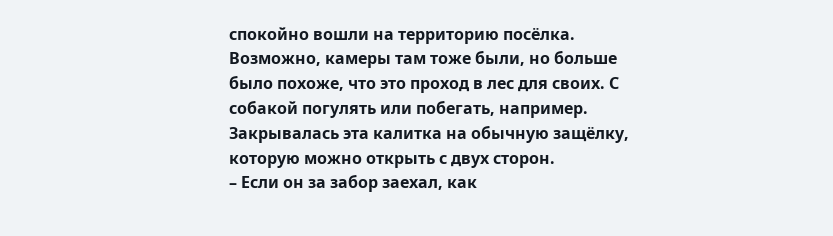спокойно вошли на территорию посёлка. Возможно, камеры там тоже были, но больше было похоже, что это проход в лес для своих. С собакой погулять или побегать, например. Закрывалась эта калитка на обычную защёлку, которую можно открыть с двух сторон.
– Если он за забор заехал, как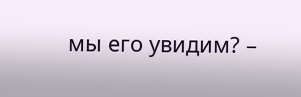мы его увидим? –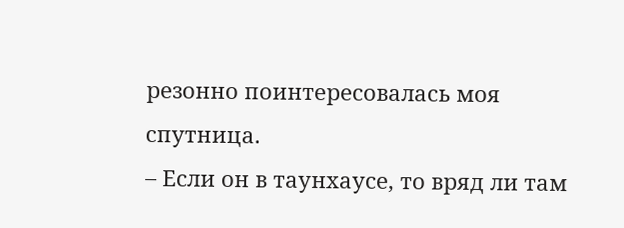резонно поинтересовалась моя спутница.
– Если он в таунхаусе, то вряд ли там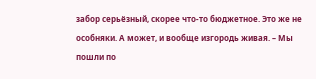забор серьёзный, скорее что-то бюджетное. Это же не особняки. А может, и вообще изгородь живая. – Мы пошли по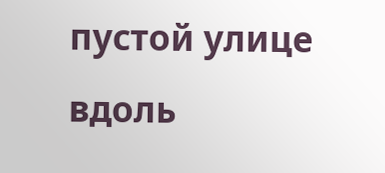пустой улице вдоль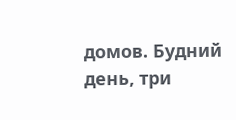домов. Будний день, три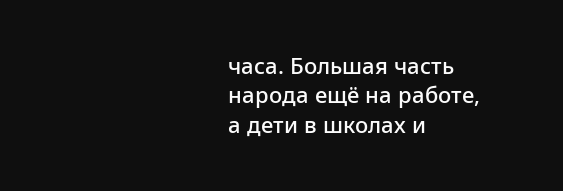часа. Большая часть народа ещё на работе, а дети в школах и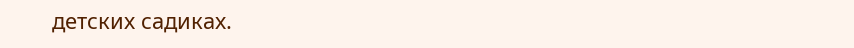детских садиках.